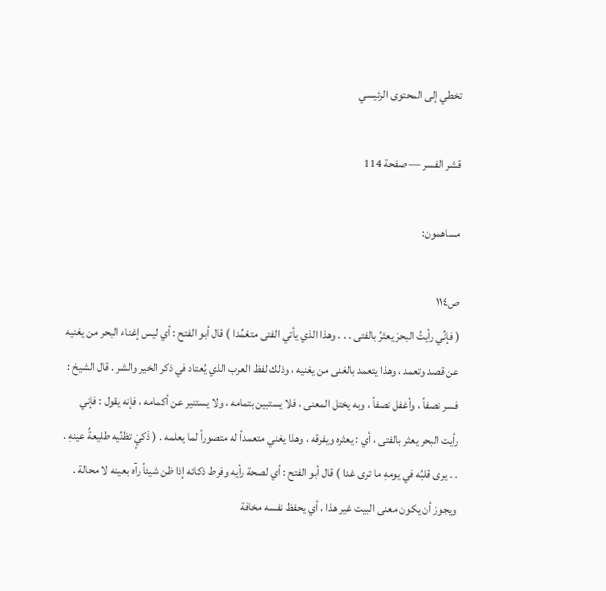تخطي إلى المحتوى الرئيسي

قشر الفسر — صفحة 114

مساهمون:

ص١١٤
( فإنِّي رأيتُ البحرَ يعثرُ بالفتى . . . وهذا الذي يأتي الفتى متعّمِّدا ) قال أبو الفتح : أي ليس إغناء البحر من يغنيه عن قصد وتعمد ، وهذا يتعمد بالغنى من يغنيه ، وذلك لفظ العرب الذي يُعتاد في ذكر الخير والشر . قال الشيخ : فسر نصفاً ، وأغفل نصفاً ، وبه يختل المعنى ، فلا يستبين بتمامه ، ولا يستنير عن أكمامه ، فإنه يقول : فإني رأيت البحر يعثر بالفتى ، أي : يعثره ويفرقه ، وهذا يغني متعمداً له متصوراً لما يعلمه . ( ذَكيٍَ تظنِّيه طليعةُ عينهِ . . . يرى قلبُه في يومهِ ما ترى غدا ) قال أبو الفتح : أي لصحة رأيه وفرط ذكائه إذا ظن شيئاً رآه بعينه لا محالة . ويجوز أن يكون معنى البيت غير هذا ، أي يحفظ نفسه مخافة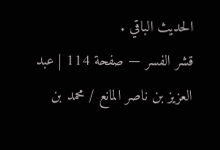الحديث الباقي .
قشر الفسر — صفحة 114 | عبد العزيز بن ناصر المانع / محمد بن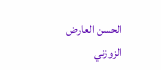الحسن العارض الزوزني